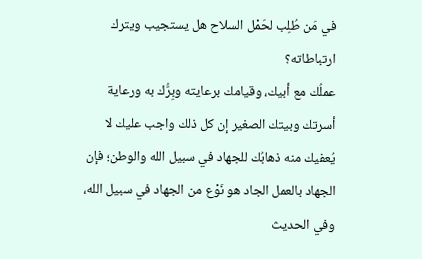في مَن طُلِب لحَمْل السلاح هل يستجيب ويترك ارتباطاته؟
عملُك مع أبيك، وقيامك برعايته وبِرُّك به ورعاية أسرتك وبيتك الصغير إن كل ذلك واجب عليك لا يُعفيك منه ذهابُك للجهاد في سبيل الله والوطن؛ فإن الجهاد بالعمل الجاد هو نَوْع من الجهاد في سبيل الله، وفي الحديث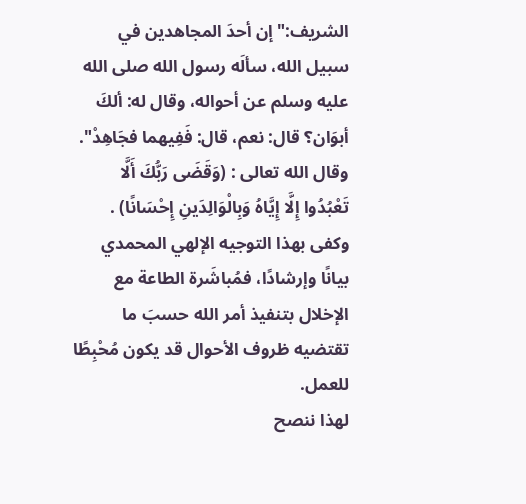الشريف:"إن أحدَ المجاهدين في سبيل الله، سألَه رسول الله صلى الله عليه وسلم عن أحواله، وقال له: ألكَ أبوَان؟ قال: نعم، قال: فَفِيهما فجَاهِدْ".
وقال الله تعالى : (وَقَضَى رَبُّكَ أَلَّا تَعْبُدُوا إِلَّا إِيَّاهُ وَبِالْوَالِدَينِ إِحْسَانًا) .
وكفى بهذا التوجيه الإلهي المحمدي بيانًا وإرشادًا، فمُباشَرة الطاعة مع الإخلال بتنفيذ أمر الله حسبَ ما تقتضيه ظروف الأحوال قد يكون مُحْبِطًا للعمل.
لهذا ننصح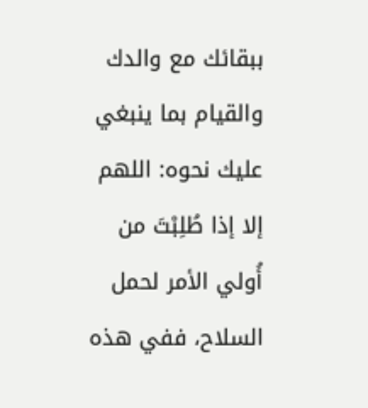ببقائك مع والدك والقيام بما ينبغي عليك نحوه: اللهم إلا إذا طُلِبْتَ من أُولي الأمر لحمل السلاح، ففي هذه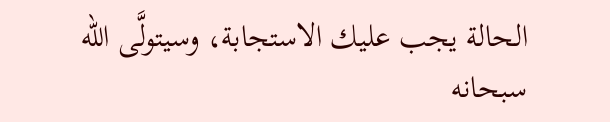الحالة يجب عليك الاستجابة، وسيتولَّى الله سبحانه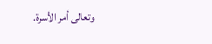وتعالى أمر الأسرة.